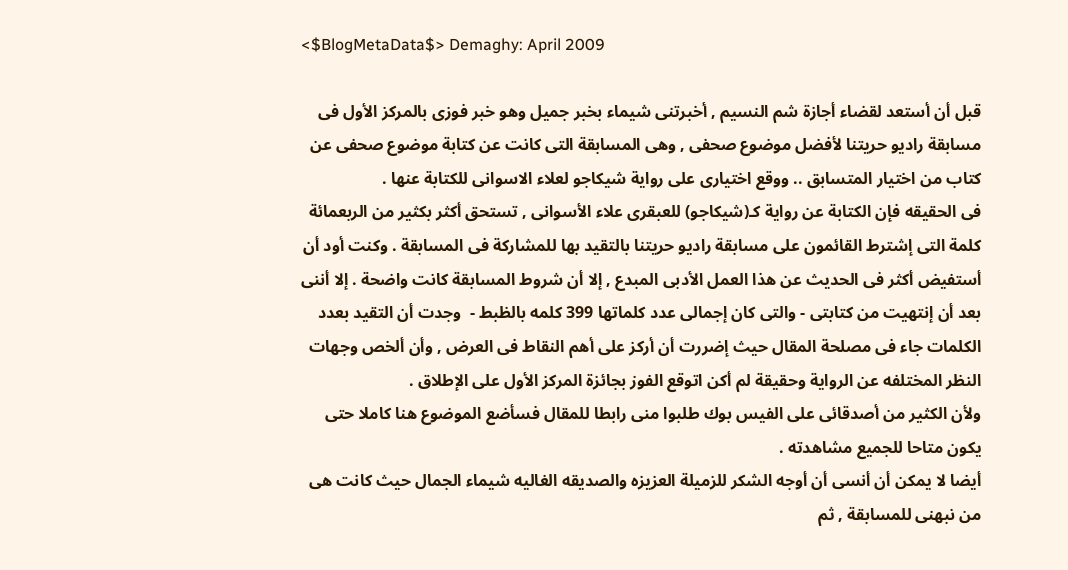<$BlogMetaData$> Demaghy: April 2009

قبل أن أستعد لقضاء أجازة شم النسيم , أخبرتنى شيماء بخبر جميل وهو خبر فوزى بالمركز الأول فى مسابقة راديو حريتنا لأفضل موضوع صحفى , وهى المسابقة التى كانت عن كتابة موضوع صحفى عن كتاب من اختيار المتسابق .. ووقع اختيارى على رواية شيكاجو لعلاء الاسوانى للكتابة عنها .
فى الحقيقه فإن الكتابة عن رواية كـ(شيكاجو) للعبقرى علاء الأسوانى , تستحق أكثر بكثير من الربعمائة كلمة التى إشترط القائمون على مسابقة راديو حريتنا بالتقيد بها للمشاركة فى المسابقة . وكنت أود أن أستفيض أكثر فى الحديث عن هذا العمل الأدبى المبدع , إلا أن شروط المسابقة كانت واضحة . إلا أننى بعد أن إنتهيت من كتابتى - والتى كان إجمالى عدد كلماتها 399 كلمه بالظبط -  وجدت أن التقيد بعدد الكلمات جاء فى مصلحة المقال حيث إضررت أن أركز على أهم النقاط فى العرض , وأن ألخص وجهات النظر المختلفه عن الرواية وحقيقة لم أكن اتوقع الفوز بجائزة المركز الأول على الإطلاق .
ولأن الكثير من أصدقائى على الفيس بوك طلبوا منى رابطا للمقال فسأضع الموضوع هنا كاملا حتى يكون متاحا للجميع مشاهدته .
أيضا لا يمكن أن أنسى أن أوجه الشكر للزميلة العزيزه والصديقه الغاليه شيماء الجمال حيث كانت هى من نبهنى للمسابقة , ثم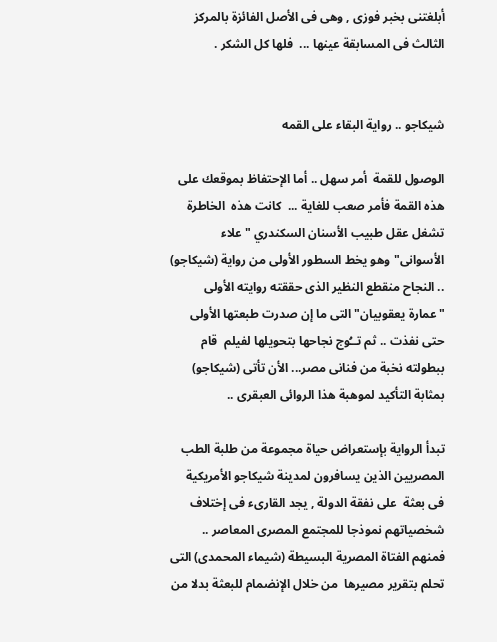أبلغتنى بخبر فوزى , وهى فى الأصل الفائزة بالمركز الثالث فى المسابقة عينها ...  فلها كل الشكر .


شيكاجو .. رواية البقاء على القمه

الوصول للقمة  أمر سهل .. أما الإحتفاظ بموقعك على هذه القمة فأمر صعب للغاية ...  كانت هذه  الخاطرة تشغل عقل طبيب الأسنان السكندري "علاء الأسوانى" وهو يخط السطور الأولى من رواية (شيكاجو) .. النجاح منقطع النظير الذى حققته روايته الأولى "عمارة يعقوبيان" التى ما إن صدرت طبعتها الأولى حتى نفذت .. ثم تــُوج نجاحها بتحويلها لفيلم  قام ببطولته نخبة من فنانى مصر... الأن تأتى (شيكاجو) بمثابة التأكيد لموهبة هذا الروائى العبقرى ..

تبدأ الرواية بإستعراض حياة مجموعة من طلبة الطب المصريين الذين يسافرون لمدينة شيكاجو الأمريكية فى بعثة  على نفقة الدولة , يجد القارىء فى إختلاف شخصياتهم نموذجا للمجتمع المصرى المعاصر .. فمنهم الفتاة المصرية البسيطة (شيماء المحمدى) التى تحلم بتقرير مصيرها  من خلال الإنضمام للبعثة بدلا من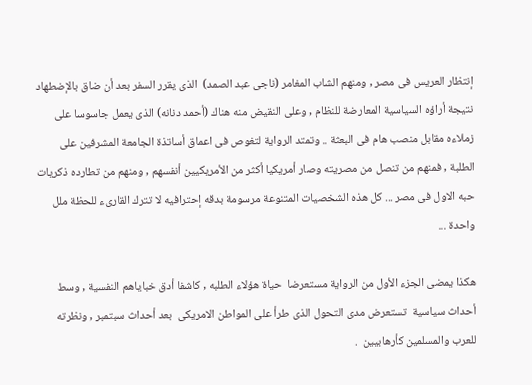إنتظار العريس فى مصر , ومنهم الشاب المغامر (ناجى عبد الصمد)  الذى يقرر السفر بعد أن ضاق بالإضطهاد نتيجة أراؤه السياسية المعارضة للنظام , وعلى النقيض منه هناك (أحمد دنانه) الذى يعمل جاسوسا على زملاءه مقابل منصب هام فى البعثة .. وتمتد الرواية لتغوص فى اعماق أساتذة الجامعة المشرفين على  الطلبة , فمنهم من تنصل من مصريته وصار أمريكيا أكثر من الأمريكيين أنفسهم , ومنهم من تطارده ذكريات حبه الاول فى مصر ... كل هذه الشخصيات المتنوعة مرسومة بدقه إحترافيه لا تترك القارىء للحظة ملل واحدة ...

هكذا يمضى الجزء الأول من الرواية مستعرضا  حياة هؤلاء الطلبه , كاشفا أدق خباياهم النفسية , وسط أحداث سياسية  تستعرض مدى التحول الذى طرأ على المواطن الامريكى  بعد أحداث سبتمبر , ونظرته للعرب والمسلمين كأرهابيين  .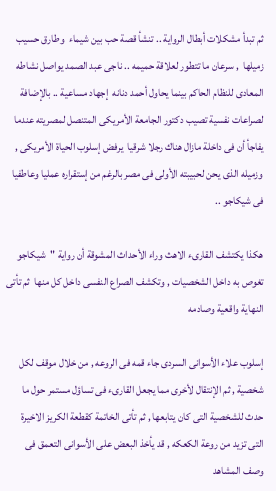ثم تبدأ مشكلات أبطال الرواية .. تنشأ قصة حب بين شيماء  وطارق حسيب زميلها  , سرعان ما تتطور لعلاقة حميمه .. ناجى عبد الصمد يواصل نشاطه المعادى للنظام الحاكم بينما يحاول أحمد دنانه  إجهاد مساعية .. بالإضافة لصراعات نفسية تصيب دكتور الجامعة الأمريكى المتنصل لمصريته عندما يفاجأ أن فى داخلة مازال هناك رجلا شرقيا  يرفض إسلوب الحياة الأمريكى , وزميله الذى يحن لحبيبته الأولى فى مصر بالرغم من إستقراره عمليا وعاطفيا فى شيكاجو ..

هكذا يكتشف القارىء الاهث وراء الأحداث المشوقة أن رواية "شيكاجو تغوص به داخل الشخصيات , وتكشف الصراع النفسى داخل كل منها  ثم تأتى النهاية واقعية وصادمه

إسلوب علاء الأسوانى السردى جاء قمه فى الروعه , من خلال موقف لكل شخصية , ثم الإنتقال لأخرى مما يجعل القارىء فى تساؤل مستمر حول ما حدث للشخصية التى كان يتابعها , ثم تأتى الخاتمة كقطعة الكريز الاخيرة التى تزيد من روعة الكعكه , قد يأخذ البعض على الأسوانى التعمق فى وصف المشاهد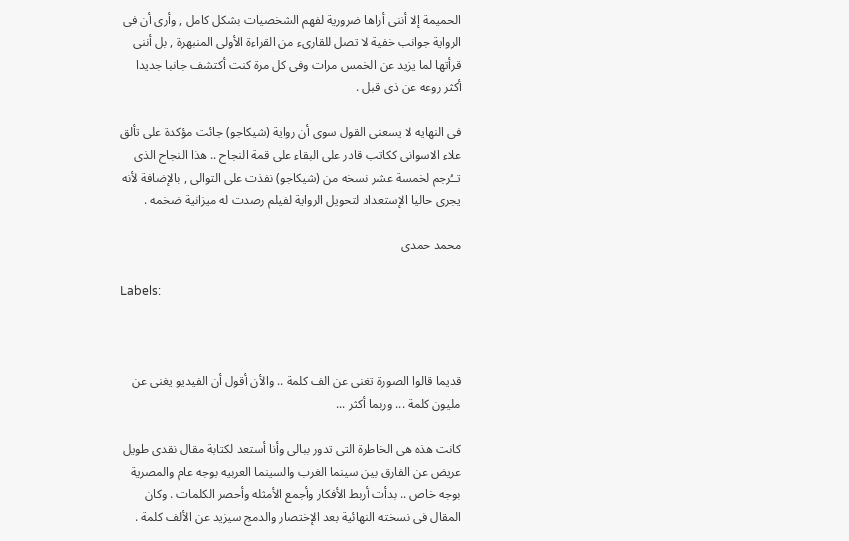الحميمة إلا أننى أراها ضرورية لفهم الشخصيات بشكل كامل , وأرى أن فى الرواية جوانب خفية لا تصل للقارىء من القراءة الأولى المنبهرة , بل أننى قرأتها لما يزيد عن الخمس مرات وفى كل مرة كنت أكتشف جانبا جديدا أكثر روعه عن ذى قبل .

فى النهايه لا يسعنى القول سوى أن رواية (شيكاجو) جائت مؤكدة على تألق علاء الاسوانى ككاتب قادر على البقاء على قمة النجاح .. هذا النجاح الذى تــُرجم لخمسة عشر نسخه من (شيكاجو) نفذت على التوالى , بالإضافة لأنه يجرى حاليا الإستعداد لتحويل الرواية لفيلم رصدت له ميزانية ضخمه .

محمد حمدى

Labels:



قديما قالوا الصورة تغنى عن الف كلمة .. والأن أقول أن الفيديو يغنى عن مليون كلمة ... وربما أكثر ...

كانت هذه هى الخاطرة التى تدور ببالى وأنا أستعد لكتابة مقال نقدى طويل عريض عن الفارق بين سينما الغرب والسينما العربيه بوجه عام والمصرية بوجه خاص .. بدأت أربط الأفكار وأجمع الأمثله وأحصر الكلمات . وكان المقال فى نسخته النهائية بعد الإختصار والدمج سيزيد عن الألف كلمة .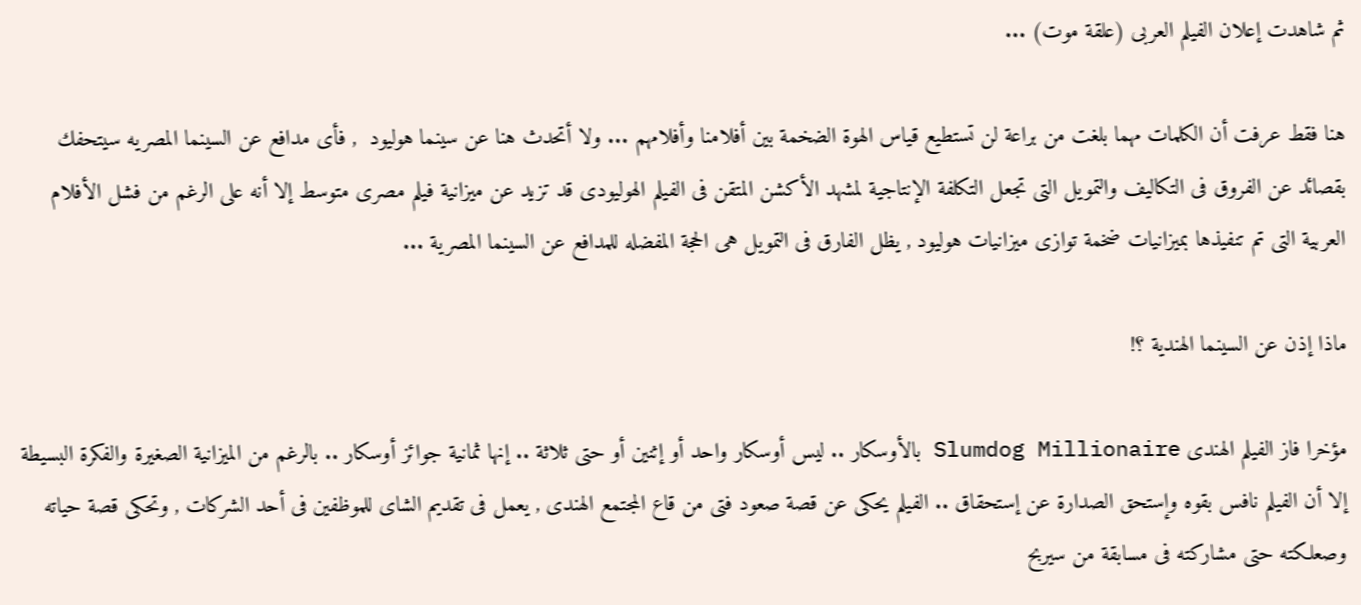ثم شاهدت إعلان الفيلم العربى (علقة موت) ...

هنا فقط عرفت أن الكلمات مهما بلغت من براعة لن تستطيع قياس الهوة الضخمة بين أفلامنا وأفلامهم ... ولا أتحدث هنا عن سينما هوليود  , فأى مدافع عن السينما المصريه سيتحفك بقصائد عن الفروق فى التكاليف والتمويل التى تجعل التكلفة الإنتاجية لمشهد الأكشن المتقن فى الفيلم الهوليودى قد تزيد عن ميزانية فيلم مصرى متوسط إلا أنه على الرغم من فشل الأفلام العربية التى تم تنفيذها بميزانيات ضخمة توازى ميزانيات هوليود , يظل الفارق فى التمويل هى الحجة المفضله للمدافع عن السينما المصرية ...

ماذا إذن عن السينما الهندية ؟!

مؤخرا فاز الفيلم الهندى Slumdog Millionaire بالأوسكار .. ليس أوسكار واحد أو إثنين أو حتى ثلاثة .. إنها ثمانية جوائز أوسكار .. بالرغم من الميزانية الصغيرة والفكرة البسيطة إلا أن الفيلم نافس بقوه وإستحق الصدارة عن إستحقاق .. الفيلم يحكى عن قصة صعود فتى من قاع المجتمع الهندى , يعمل فى تقديم الشاى للموظفين فى أحد الشركات , وتحكى قصة حياته وصعلكته حتى مشاركته فى مسابقة من سيربح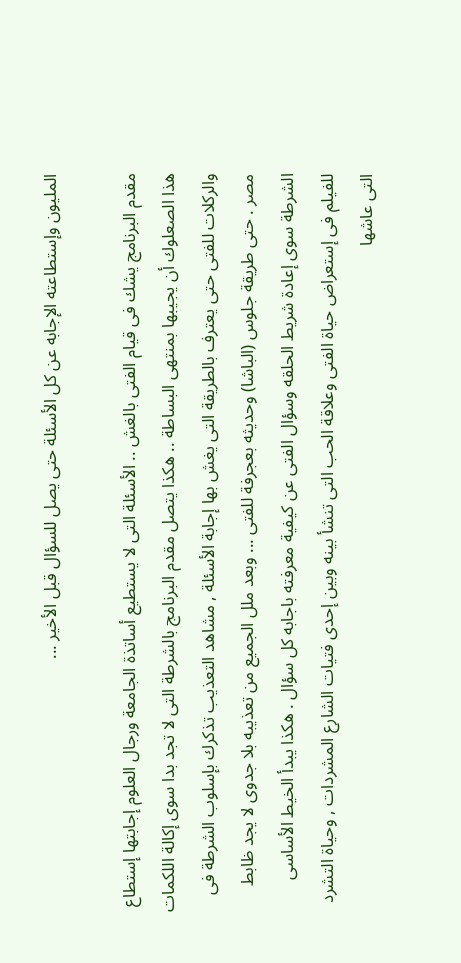المليون وإستطاعته الإجابه عن كل الأسئلة حتى يصل للسؤال قبل الأخير ...

مقدم البرنامج يشك فى قيام الفتى بالغش .. الأسئلة التى لا يستطيع أساتذة الجامعة ورجال العلوم إجابتها إستطاع هذا الصعلوك أن يجيبها بمنتهى البساطة .. هكذا يتصل مقدم البرنامج بالشرطة التى لا تجد بدا سوى إكالة اللكمات والركلات للفتى حتى يعترف بالطريقة التى يغش بها إجابة الأسئلة , مشاهد التعذيب تذكرك بإسلوب الشرطة فى مصر . حتى طريقة جلوس (الباشا) وحديثه بعجرفة للفتى ... وبعد ملل الجميع من تعذيبه بلا جدوى لا يجد ظابط الشرطة سوى إعادة شريط الحلقه وسؤال الفتى عن كيفية معرفته باجابه كل سؤال . هكذا يبدأ الخيط الأساسى للفيلم فى إستعراض حياة الفتى وعلاقة الحب التى تنشأ بينه وبين إحدى فتيات الشارع المشردات , وحياة التشرد التى عاشها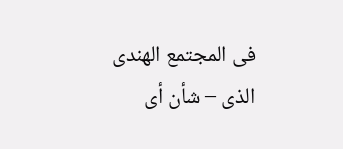فى المجتمع الهندى الذى – شأن أى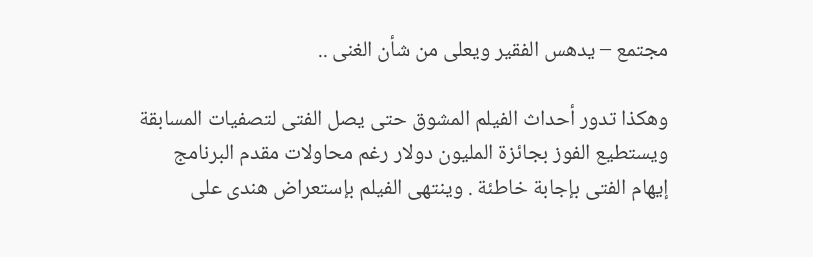مجتمع – يدهس الفقير ويعلى من شأن الغنى ..

وهكذا تدور أحداث الفيلم المشوق حتى يصل الفتى لتصفيات المسابقة ويستطيع الفوز بجائزة المليون دولار رغم محاولات مقدم البرنامج إيهام الفتى بإجابة خاطئة . وينتهى الفيلم بإستعراض هندى على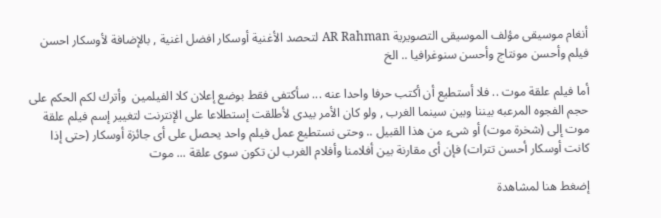أنغام موسيقى مؤلف الموسيقى التصويرية AR Rahman لتحصد الأغنية أوسكار افضل اغنية , بالإضافة لأوسكار احسن فيلم وأحسن مونتاج وأحسن سنوغرافيا .. الخ

أما فيلم علقة موت .. فلا أستطيع أن أكتب حرفا واحدا عنه ... سأكتفى فقط بوضع إعلان كلا الفيلمين  وأترك لكم الحكم على حجم الفجوه المرعبه بيننا وبين سينما الغرب , ولو كان الأمر بيدى لأطلقت إستطلاعا على الإنترنت لتغيير إسم فيلم علقة موت إلى (شخرة موت) أو شىء من هذا القبيل .. وحتى نستطيع عمل فيلم واحد يحصل على أى جائزة أوسكار (حتى إذا كانت أوسكار أحسن تترات) فإن أى مقارنة بين أفلامنا وأفلام الغرب لن تكون سوى علقة ... موت

إضغط هنا لمشاهدة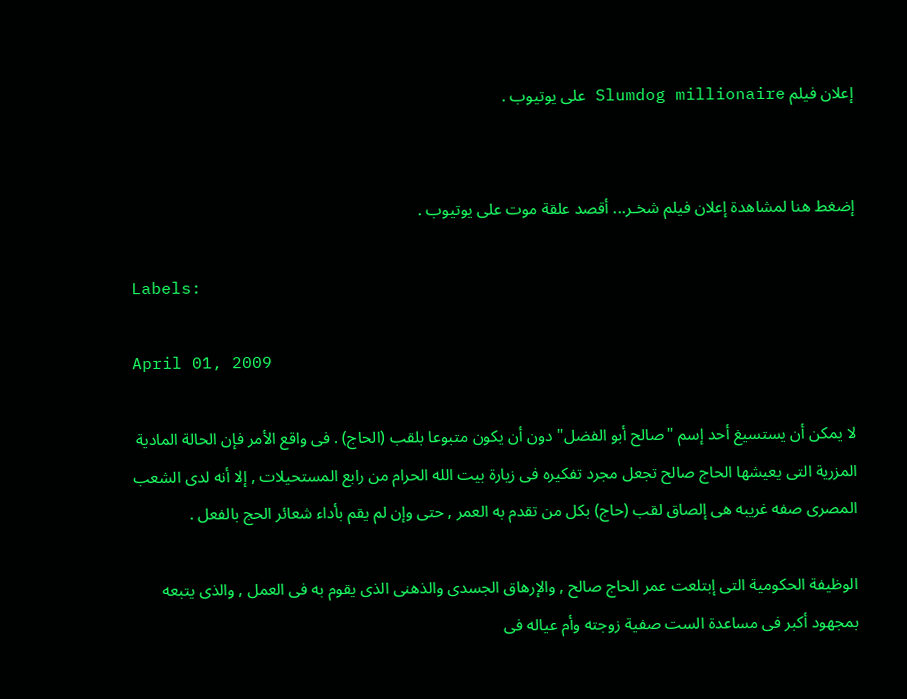إعلان فيلم Slumdog millionaire على يوتيوب .


إضغط هنا لمشاهدة إعلان فيلم شخـر... أقصد علقة موت على يوتيوب .

Labels:

April 01, 2009

لا يمكن أن يستسيغ أحد إسم "صالح أبو الفضل" دون أن يكون متبوعا بلقب (الحاج) . فى واقع الأمر فإن الحالة المادية المزرية التى يعيشها الحاج صالح تجعل مجرد تفكيره فى زيارة بيت الله الحرام من رابع المستحيلات , إلا أنه لدى الشعب المصرى صفه غريبه هى إلصاق لقب (حاج) بكل من تقدم به العمر , حتى وإن لم يقم بأداء شعائر الحج بالفعل .

الوظيفة الحكومية التى إبتلعت عمر الحاج صالح , والإرهاق الجسدى والذهنى الذى يقوم به فى العمل , والذى يتبعه بمجهود أكبر فى مساعدة الست صفية زوجته وأم عياله فى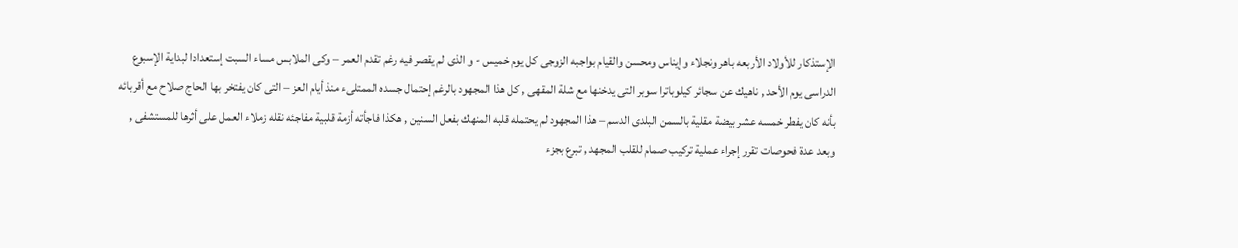الإستذكار للأولاد الأربعه باهر ونجلاء وإيناس ومحسن والقيام بواجبه الزوجى كل يوم خميس - و الذى لم يقصر فيه رغم تقدم العمر – وكى الملابس مساء السبت إستعدادا لبداية الإسبوع الدراسى يوم الأحد , ناهيك عن سجائر كيلوباترا سوبر التى يدخنها مع شلة المقهى , كل هذا المجهود بالرغم إحتمال جسده الممتلىء منذ أيام العز – التى كان يفتخر بها الحاج صلاح مع أقربائه بأنه كان يفطر خمسه عشر بيضة مقلية بالسمن البلدى الدسم – هذا المجهود لم يحتمله قلبه المنهك بفعل السنين , هكذا فاجأته أزمة قلبية مفاجئه نقله زملاء العمل على أثرها للمستشفى , وبعد عدة فحوصات تقرر إجراء عملية تركيب صمام للقلب المجهد , تبرع بجزء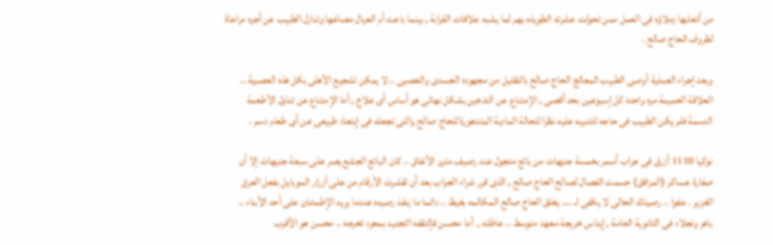من أتعابها زملاؤه فى العمل ممن تحولت عشرته الطويله بهم لما يشبه علاقات القرابة , بينما باعت أم العيال مصاغها وتنازل الطبيب عن أجره مراعاة لظروف الحاج صالح .

وبعد إجراء العملية أوصى الطبيب المعالج الحاج صالح بالتقليل من مجهوده الجسدى والعصبى .. لا يمكن تشجيع الأهلى بكل هذه العصبية .. العلاقة الحميمة مره واحده كل إسبوعين بحد أقصى , الإمتناع عن التدخين بشكل نهائى هو أساس أى علاج , أما الإمتناع عن تناول الأطعمة الدسمة فلم يكن الطبيب فى حاجه للتنبيه عليه نظرا للحالة المادية المتدهورة للحاج صالح والتى تجعله فى إبتعاد طبيعى عن أى طعام دسم .

نوكيا 1110 أزرق فى جراب أسمر بخمسة جنيهات من بائع متجول عند رصيف مترو الأنفاق .. كان البائع الجشع يصر على سبعة جنيهات إلا أن صفارة عساكر (المرافق) حسمت الفصال لصالح الحاج صالح , الذى قرر شراء الجراب بعد أن تقشرت الأرقام من على أزرار الموبايل بفعل العرق الغزير . عفوا .. رصيدك الحالى لا يكفى لـ …. يغلق الحاج صالح المكالمه بغيظ .. دائما ما ينفذ رصيده عندما يريد الإطمئنان على أحد الأبناء .. باهر ونجلاء فى الثانوية العامة , إيناس خريجة معهد متوسط .. عاطله ,  أما محسن فإلتقفه التجنيد بمجرد تخرجه .. محسن هو الأقرب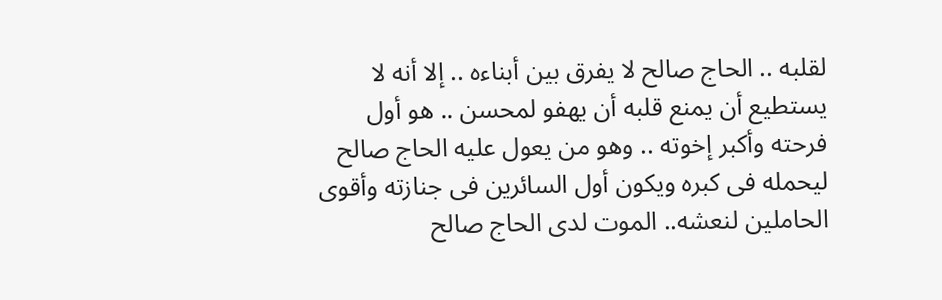لقلبه .. الحاج صالح لا يفرق بين أبناءه .. إلا أنه لا يستطيع أن يمنع قلبه أن يهفو لمحسن .. هو أول فرحته وأكبر إخوته .. وهو من يعول عليه الحاج صالح ليحمله فى كبره ويكون أول السائرين فى جنازته وأقوى الحاملين لنعشه.. الموت لدى الحاج صالح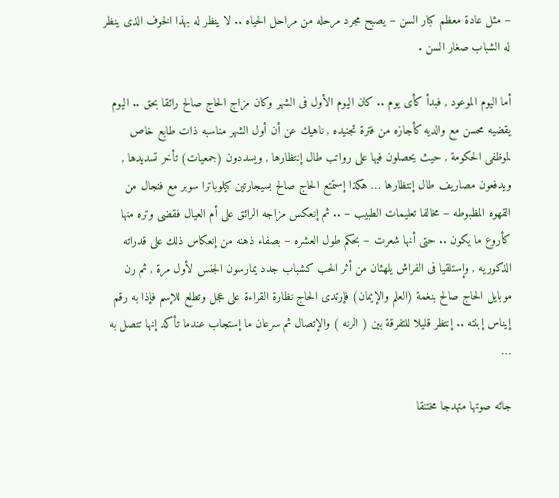– مثل عادة معظم كبار السن – يصبح مجرد مرحله من مراحل الحياه .. لا ينظر له بهذا الخوف الذى ينظر له الشباب صغار السن .

أما اليوم الموعود , فبدأ كأى يوم .. كان اليوم الأول فى الشهر وكان مزاج الحاج صالح رائقا بحق .. اليوم يقضيه محسن مع والديه كأجازه من فترة تجنيده , ناهيك عن أن أول الشهر مناسبه ذات طابع خاص لموظفى الحكومة , حيث يحصلون فيها على رواتب طال إنتظارها , ويسددون (جمعيات) تأخر تسديدها , ويدفعون مصاريف طال إنتظارها … هكذا إستمتع الحاج صالح بسيجارتين كيلوباترا سوبر مع فنجال من القهوه المظبوطه – مخالفا تعليمات الطبيب – .. ثم إنعكس مزاجه الرائق على أم العيال فقضى وتره منها كأروع ما يكون .. حتى أنها شعرت – بحكم طول العشره – بصفاء ذهنه من إنعكاس ذلك على قدراته الذكوريه , وإستلقيا فى الفراش يلهثان من أثر الحب كشباب جدد يمارسون الجنس لأول مرة , ثم رن موبايل الحاج صالح بنغمة (العلم والإيمان) فإرتدى الحاج نظارة القراءة على عجل وتطلع للإسم فإذا به رقم إيناس إبنته .. إنتظر قليلا للتفرقة بين ( الرنه ) والإتصال ثم سرعان ما إستجاب عندما تأكد إنها تتصل به …

جائه صوتها متهدجا مختنقا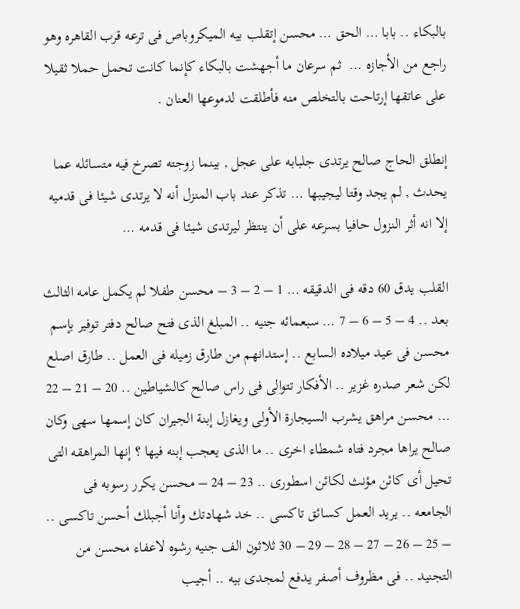بالبكاء .. بابا … الحق … محسن إتقلب بيه الميكروباص فى ترعه قرب القاهره وهو راجع من الأجازه …  ثم سرعان ما أجهشت بالبكاء كإنما كانت تحمل حملا ثقيلا على عاتقها إرتاحت بالتخلص منه فأطلقت لدموعها العنان .

إنطلق الحاج صالح يرتدى جلبابه على عجل , بينما زوجته تصرخ فيه متسائله عما يحدث , لم يجد وقتا ليجيبها … تذكر عند باب المنزل أنه لا يرتدى شيئا فى قدميه إلا انه أثر النزول حافيا بسرعه على أن ينتظر ليرتدى شيئا فى قدمه …

القلب يدق 60 دقه فى الدقيقه … 1 – 2 – 3 – محسن طفلا لم يكمل عامه الثالث بعد .. 4 – 5 – 6 – 7 … سبعمائه جنيه .. المبلغ الذى فتح صالح دفتر توفير بإسم محسن فى عيد ميلاده السابع .. إستدانهم من طارق زميله فى العمل .. طارق اصلع لكن شعر صدره غزير .. الأفكار تتوالى فى راس صالح كالشياطين .. 20 – 21 – 22 … محسن مراهق يشرب السيجارة الأولى ويغازل إبنة الجيران كان إسمها سهى وكان صالح يراها مجرد فتاه شمطاء اخرى .. ما الذى يعجب إبنه فيها ؟ إنها المراهقه التى تحيل أى كائن مؤنث لكائن اسطورى .. 23 – 24 – محسن يكرر رسوبه فى الجامعه .. يريد العمل كسائق تاكسى .. خد شهادتك وأنا أجبلك أحسن تاكسى .. – 25 – 26 – 27 – 28 – 29 – 30 ثلاثون الف جنيه رشوه لاعفاء محسن من التجنيد .. فى مظروف أصفر يدفع لمجدى بيه .. أجيب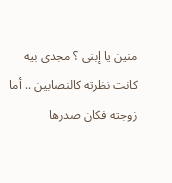منين يا إبنى ؟ مجدى بيه كانت نظرته كالنصابين .. أما زوجته فكان صدرها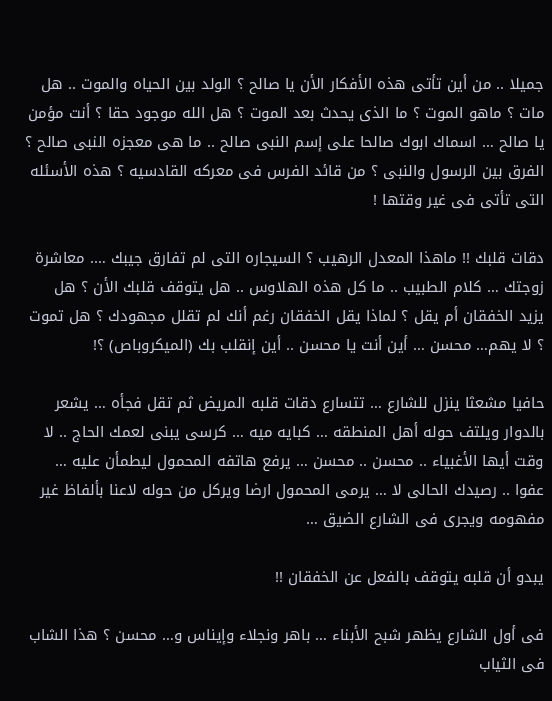جميلا .. من أين تأتى هذه الأفكار الأن يا صالح ؟ الولد بين الحياه والموت .. هل مات ؟ ماهو الموت ؟ ما الذى يحدث بعد الموت ؟ هل الله موجود حقا ؟ أنت مؤمن يا صالح … اسماك ابوك صالحا على إسم النبى صالح .. ما هى معجزه النبى صالح ؟ الفرق بين الرسول والنبى ؟ من قائد الفرس فى معركه القادسيه ؟ هذه الأسئله التى تأتى فى غير وقتها !

دقات قلبك !! ماهذا المعدل الرهيب ؟ السيجاره التى لم تفارق جيبك …. معاشرة زوجتك … كلام الطبيب .. ما كل هذه الهلاوس .. هل يتوقف قلبك الأن ؟ هل يزيد الخفقان أم يقل ؟ لماذا يقل الخفقان رغم أنك لم تقلل مجهودك ؟ هل تموت ؟ لا يهم… محسن … أين أنت يا محسن .. أين إنقلب بك (الميكروباص) ؟!

حافيا مشعثا ينزل للشارع … تتسارع دقات قلبه المريض ثم تقل فجأه … يشعر بالدوار ويلتف حوله أهل المنطقه … كبايه ميه … كرسى يبنى لعمك الحاج .. لا وقت أيها الأغبياء .. محسن .. محسن … يرفع هاتفه المحمول ليطمأن عليه … عفوا .. رصيدك الحالى لا … يرمى المحمول ارضا ويركل من حوله لاعنا بألفاظ غير مفهومه ويجرى فى الشارع الضيق …

يبدو أن قلبه يتوقف بالفعل عن الخفقان !!

فى أول الشارع يظهر شبح الأبناء … باهر ونجلاء وإيناس و… محسن ؟ هذا الشاب فى الثياب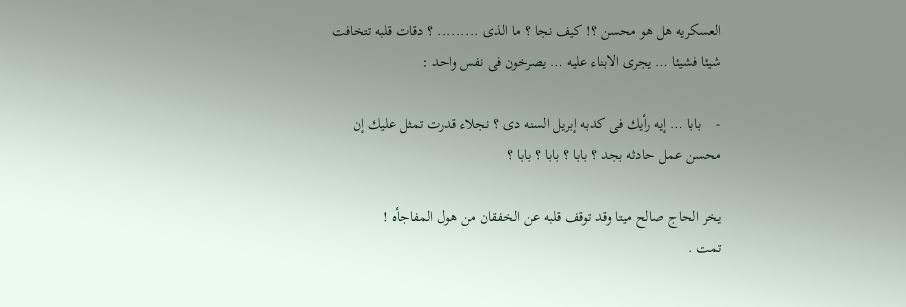العسكريه هل هو محسن ؟! كيف نجا ؟ ما الذى ......... ؟ دقات قلبه تتخافت شيئا فشيئا … يجرى الابناء عليه … يصرخون فى نفس واحد :

-    بابا … إيه رأيك فى كدبه إبريل السنه دى ؟ نجلاء قدرت تمثل عليك إن محسن عمل حادثه بجد ؟ بابا ؟ بابا ؟ بابا ؟

يخر الحاج صالح ميتا وقد توقف قلبه عن الخفقان من هول المفاجأه !
تمت .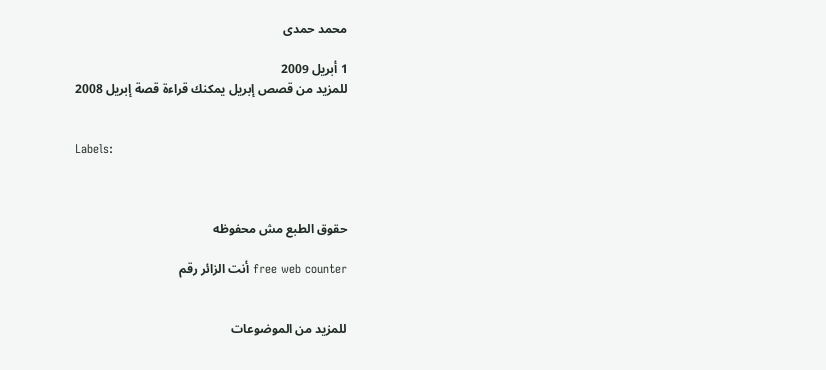محمد حمدى

1 أبريل 2009
للمزيد من قصص إبريل يمكنك قراءة قصة إبريل 2008


Labels:



حقوق الطبع مش محفوظه

free web counter أنت الزائر رقم


للمزيد من الموضوعات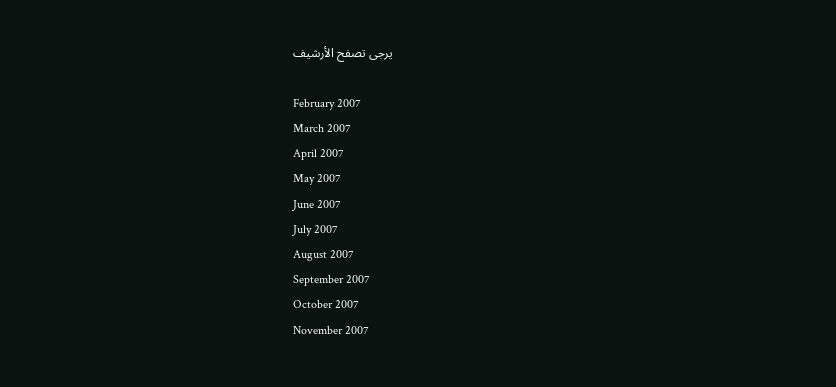يرجى تصفح الأرشيف

February 2007
March 2007
April 2007
May 2007
June 2007
July 2007
August 2007
September 2007
October 2007
November 2007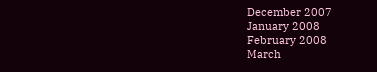December 2007
January 2008
February 2008
March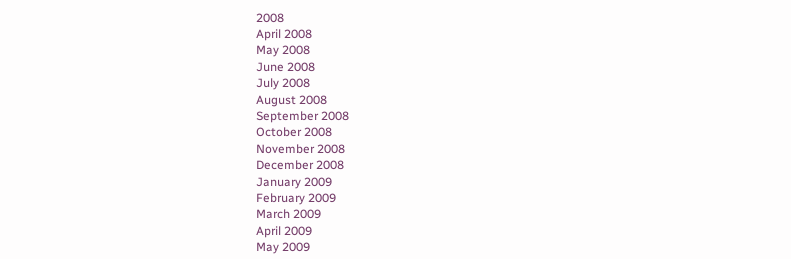2008
April 2008
May 2008
June 2008
July 2008
August 2008
September 2008
October 2008
November 2008
December 2008
January 2009
February 2009
March 2009
April 2009
May 2009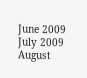June 2009
July 2009
August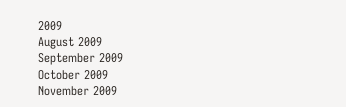2009
August 2009
September 2009
October 2009
November 2009